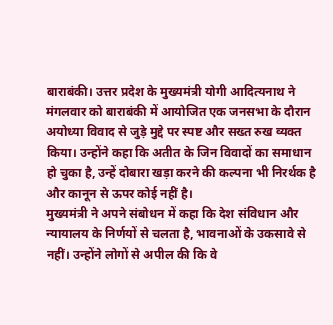बाराबंकी। उत्तर प्रदेश के मुख्यमंत्री योगी आदित्यनाथ ने मंगलवार को बाराबंकी में आयोजित एक जनसभा के दौरान अयोध्या विवाद से जुड़े मुद्दे पर स्पष्ट और सख्त रुख व्यक्त किया। उन्होंने कहा कि अतीत के जिन विवादों का समाधान हो चुका है, उन्हें दोबारा खड़ा करने की कल्पना भी निरर्थक है और कानून से ऊपर कोई नहीं है।
मुख्यमंत्री ने अपने संबोधन में कहा कि देश संविधान और न्यायालय के निर्णयों से चलता है, भावनाओं के उकसावे से नहीं। उन्होंने लोगों से अपील की कि वे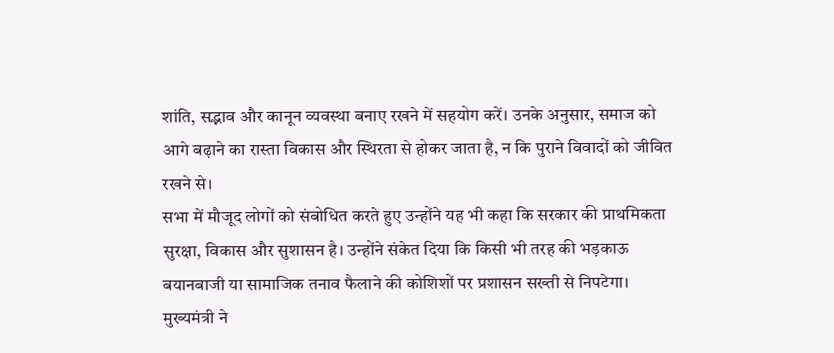शांति, सद्भाव और कानून व्यवस्था बनाए रखने में सहयोग करें। उनके अनुसार, समाज को आगे बढ़ाने का रास्ता विकास और स्थिरता से होकर जाता है, न कि पुराने विवादों को जीवित रखने से।
सभा में मौजूद लोगों को संबोधित करते हुए उन्होंने यह भी कहा कि सरकार की प्राथमिकता सुरक्षा, विकास और सुशासन है। उन्होंने संकेत दिया कि किसी भी तरह की भड़काऊ बयानबाजी या सामाजिक तनाव फैलाने की कोशिशों पर प्रशासन सख्ती से निपटेगा।
मुख्यमंत्री ने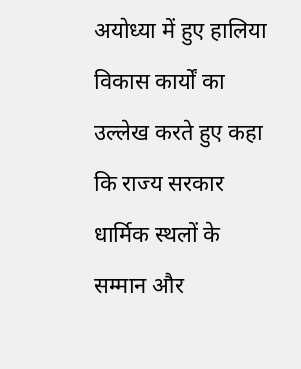अयोध्या में हुए हालिया विकास कार्यों का उल्लेख करते हुए कहा कि राज्य सरकार धार्मिक स्थलों के सम्मान और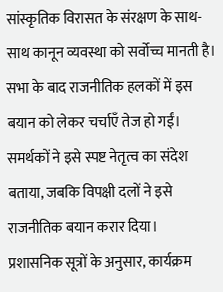सांस्कृतिक विरासत के संरक्षण के साथ-साथ कानून व्यवस्था को सर्वोच्च मानती है।
सभा के बाद राजनीतिक हलकों में इस बयान को लेकर चर्चाएँ तेज हो गईं। समर्थकों ने इसे स्पष्ट नेतृत्व का संदेश बताया, जबकि विपक्षी दलों ने इसे राजनीतिक बयान करार दिया।
प्रशासनिक सूत्रों के अनुसार, कार्यक्रम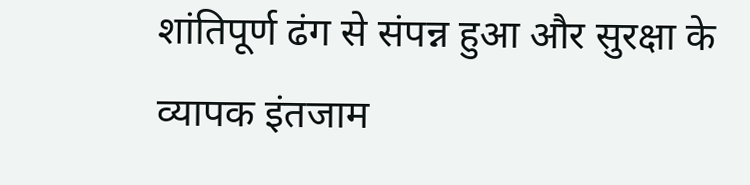शांतिपूर्ण ढंग से संपन्न हुआ और सुरक्षा के व्यापक इंतजाम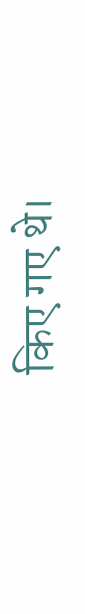किए गए थे।